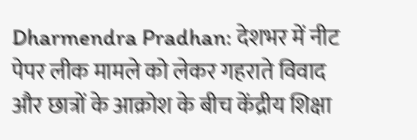Dharmendra Pradhan: देशभर में नीट पेपर लीक मामले को लेकर गहराते विवाद और छात्रों के आक्रोश के बीच केंद्रीय शिक्षा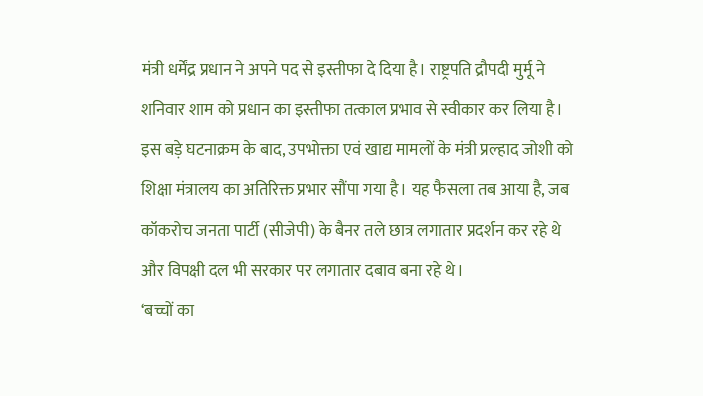मंत्री धर्मेंद्र प्रधान ने अपने पद से इस्तीफा दे दिया है। राष्ट्रपति द्रौपदी मुर्मू ने शनिवार शाम को प्रधान का इस्तीफा तत्काल प्रभाव से स्वीकार कर लिया है। इस बड़े घटनाक्रम के बाद, उपभोक्ता एवं खाद्य मामलों के मंत्री प्रल्हाद जोशी को शिक्षा मंत्रालय का अतिरिक्त प्रभार सौंपा गया है। यह फैसला तब आया है, जब कॉकरोच जनता पार्टी (सीजेपी) के बैनर तले छात्र लगातार प्रदर्शन कर रहे थे और विपक्षी दल भी सरकार पर लगातार दबाव बना रहे थे।
‘बच्चों का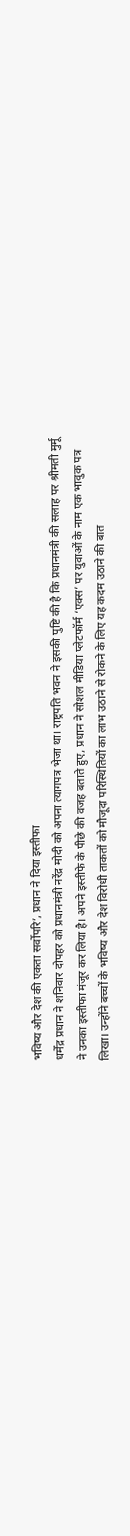भविष्य और देश की एकता सर्वोपरि’, प्रधान ने दिया इस्तीफा
धर्मेंद्र प्रधान ने शनिवार दोपहर को प्रधानमंत्री नरेंद्र मोदी को अपना त्यागपत्र भेजा था। राष्ट्रपति भवन ने इसकी पुष्टि की है कि प्रधानमंत्री की सलाह पर श्रीमती मुर्मू ने उनका इस्तीफा मंजूर कर लिया है। अपने इस्तीफे के पीछे की वजह बताते हुए, प्रधान ने सोशल मीडिया प्लेटफॉर्म ‘एक्स’ पर युवाओं के नाम एक भावुक पत्र लिखा। उन्होंने बच्चों के भविष्य और देश विरोधी ताकतों को मौजूदा परिस्थितियों का लाभ उठाने से रोकने के लिए यह कदम उठाने की बात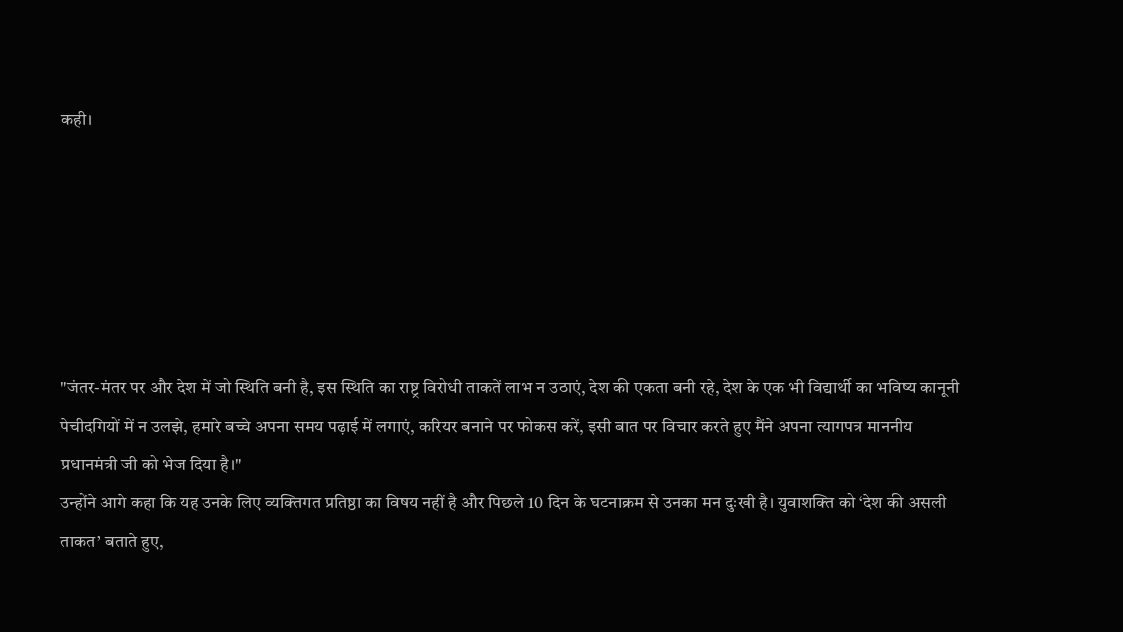कही।






"जंतर-मंतर पर और देश में जो स्थिति बनी है, इस स्थिति का राष्ट्र विरोधी ताकतें लाभ न उठाएं, देश की एकता बनी रहे, देश के एक भी विद्यार्थी का भविष्य कानूनी पेचीदगियों में न उलझे, हमारे बच्चे अपना समय पढ़ाई में लगाएं, करियर बनाने पर फोकस करें, इसी बात पर विचार करते हुए मैंने अपना त्यागपत्र माननीय प्रधानमंत्री जी को भेज दिया है।"
उन्होंने आगे कहा कि यह उनके लिए व्यक्तिगत प्रतिष्ठा का विषय नहीं है और पिछले 10 दिन के घटनाक्रम से उनका मन दुःखी है। युवाशक्ति को ‘देश की असली ताकत’ बताते हुए,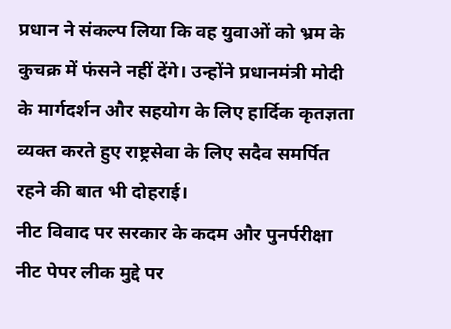प्रधान ने संकल्प लिया कि वह युवाओं को भ्रम के कुचक्र में फंसने नहीं देंगे। उन्होंने प्रधानमंत्री मोदी के मार्गदर्शन और सहयोग के लिए हार्दिक कृतज्ञता व्यक्त करते हुए राष्ट्रसेवा के लिए सदैव समर्पित रहने की बात भी दोहराई।
नीट विवाद पर सरकार के कदम और पुनर्परीक्षा
नीट पेपर लीक मुद्दे पर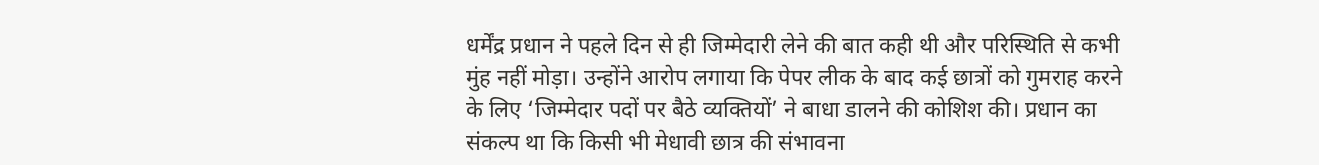धर्मेंद्र प्रधान ने पहले दिन से ही जिम्मेदारी लेने की बात कही थी और परिस्थिति से कभी मुंह नहीं मोड़ा। उन्होंने आरोप लगाया कि पेपर लीक के बाद कई छात्रों को गुमराह करने के लिए ‘जिम्मेदार पदों पर बैठे व्यक्तियों’ ने बाधा डालने की कोशिश की। प्रधान का संकल्प था कि किसी भी मेधावी छात्र की संभावना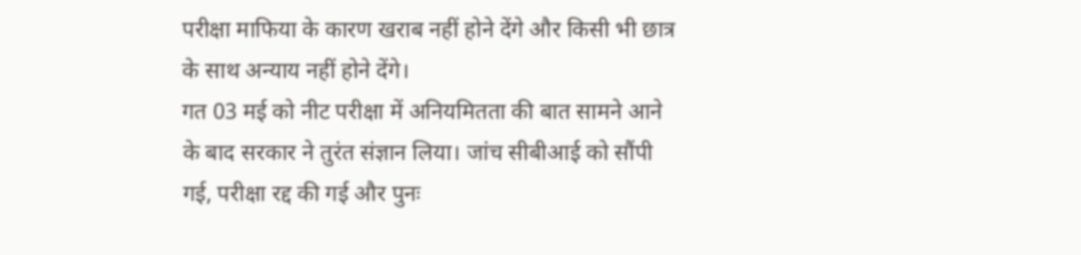परीक्षा माफिया के कारण खराब नहीं होने देंगे और किसी भी छात्र के साथ अन्याय नहीं होने देंगे।
गत 03 मई को नीट परीक्षा में अनियमितता की बात सामने आने के बाद सरकार ने तुरंत संज्ञान लिया। जांच सीबीआई को सौंपी गई, परीक्षा रद्द की गई और पुनः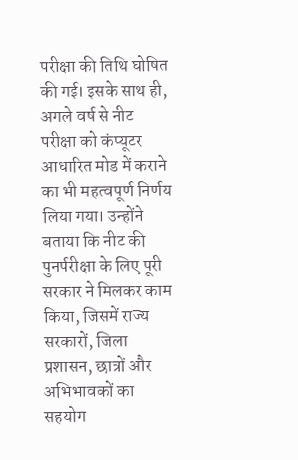परीक्षा की तिथि घोषित की गई। इसके साथ ही, अगले वर्ष से नीट परीक्षा को कंप्यूटर आधारित मोड में कराने का भी महत्वपूर्ण निर्णय लिया गया। उन्होंने बताया कि नीट की पुनर्परीक्षा के लिए पूरी सरकार ने मिलकर काम किया, जिसमें राज्य सरकारों, जिला प्रशासन, छात्रों और अभिभावकों का सहयोग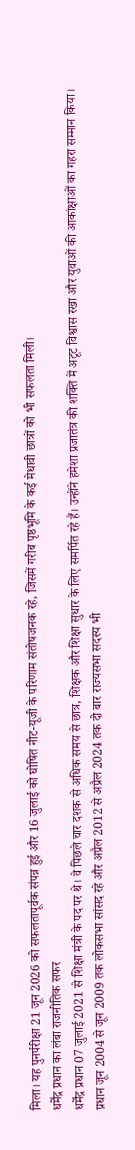मिला। यह पुनर्परीक्षा 21 जून 2026 को सफलतापूर्वक संपन्न हुई और 16 जुलाई को घोषित नीट-यूजी के परिणाम संतोषजनक रहे, जिसमें गरीब पृष्ठभूमि के कई मेधावी छात्रों को भी सफलता मिली।
धर्मेंद्र प्रधान का लंबा राजनीतिक सफर
धर्मेंद्र प्रधान 07 जुलाई 2021 से शिक्षा मंत्री के पद पर थे। वे पिछले चार दशक से अधिक समय से छात्र, शिक्षक और शिक्षा सुधार के लिए समर्पित रहे हैं। उन्होंने हमेशा प्रजातंत्र की शक्ति में अटूट विश्वास रखा और युवाओं की आकांक्षाओं का गहरा सम्मान किया। प्रधान जून 2004 से जून 2009 तक लोकसभा सांसद रहे और अप्रैल 2012 से अप्रैल 2024 तक दो बार राज्यसभा सदस्य भी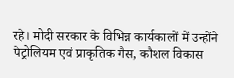रहे। मोदी सरकार के विभिन्न कार्यकालों में उन्होंने पेट्रोलियम एवं प्राकृतिक गैस, कौशल विकास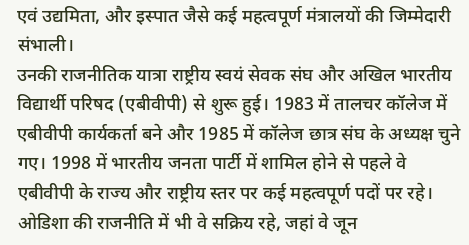एवं उद्यमिता, और इस्पात जैसे कई महत्वपूर्ण मंत्रालयों की जिम्मेदारी संभाली।
उनकी राजनीतिक यात्रा राष्ट्रीय स्वयं सेवक संघ और अखिल भारतीय विद्यार्थी परिषद (एबीवीपी) से शुरू हुई। 1983 में तालचर कॉलेज में एबीवीपी कार्यकर्ता बने और 1985 में कॉलेज छात्र संघ के अध्यक्ष चुने गए। 1998 में भारतीय जनता पार्टी में शामिल होने से पहले वे एबीवीपी के राज्य और राष्ट्रीय स्तर पर कई महत्वपूर्ण पदों पर रहे। ओडिशा की राजनीति में भी वे सक्रिय रहे, जहां वे जून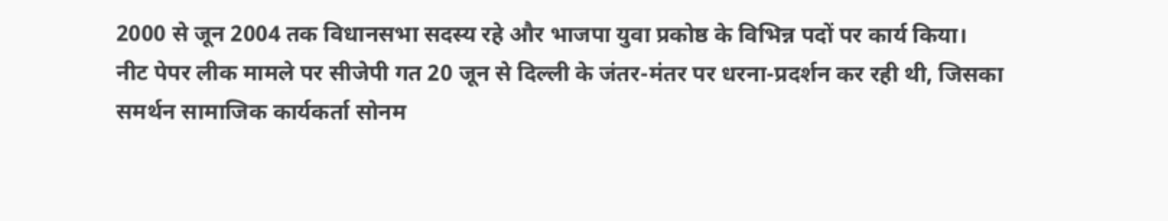2000 से जून 2004 तक विधानसभा सदस्य रहे और भाजपा युवा प्रकोष्ठ के विभिन्न पदों पर कार्य किया।
नीट पेपर लीक मामले पर सीजेपी गत 20 जून से दिल्ली के जंतर-मंतर पर धरना-प्रदर्शन कर रही थी, जिसका समर्थन सामाजिक कार्यकर्ता सोनम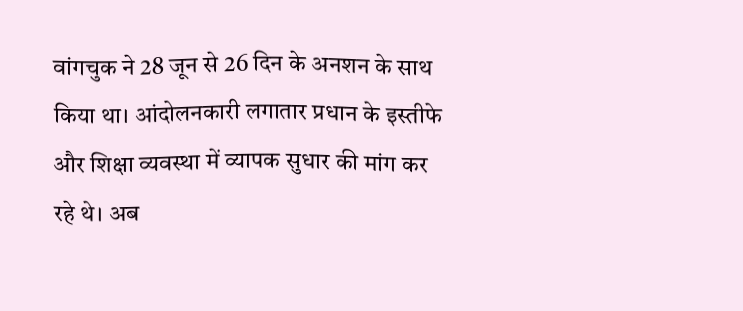वांगचुक ने 28 जून से 26 दिन के अनशन के साथ किया था। आंदोलनकारी लगातार प्रधान के इस्तीफे और शिक्षा व्यवस्था में व्यापक सुधार की मांग कर रहे थे। अब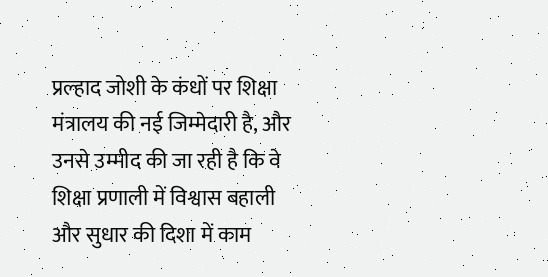प्रल्हाद जोशी के कंधों पर शिक्षा मंत्रालय की नई जिम्मेदारी है, और उनसे उम्मीद की जा रही है कि वे शिक्षा प्रणाली में विश्वास बहाली और सुधार की दिशा में काम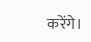करेंगे।